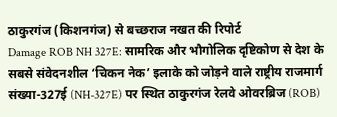ठाकुरगंज (किशनगंज) से बच्छराज नखत की रिपोर्ट
Damage ROB NH 327E: सामरिक और भौगोलिक दृष्टिकोण से देश के सबसे संवेदनशील ‘चिकन नेक’ इलाके को जोड़ने वाले राष्ट्रीय राजमार्ग संख्या-327ई (NH-327E) पर स्थित ठाकुरगंज रेलवे ओवरब्रिज (ROB)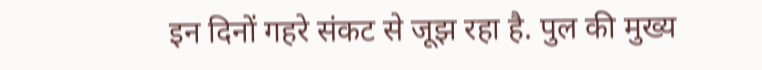इन दिनों गहरे संकट से जूझ रहा है. पुल की मुख्य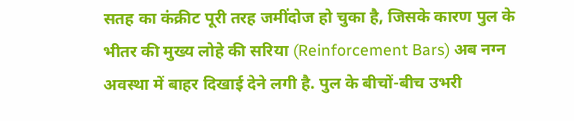सतह का कंक्रीट पूरी तरह जमींदोज हो चुका है, जिसके कारण पुल के भीतर की मुख्य लोहे की सरिया (Reinforcement Bars) अब नग्न अवस्था में बाहर दिखाई देने लगी है. पुल के बीचों-बीच उभरी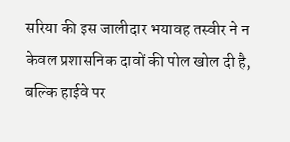सरिया की इस जालीदार भयावह तस्वीर ने न केवल प्रशासनिक दावों की पोल खोल दी है, बल्कि हाईवे पर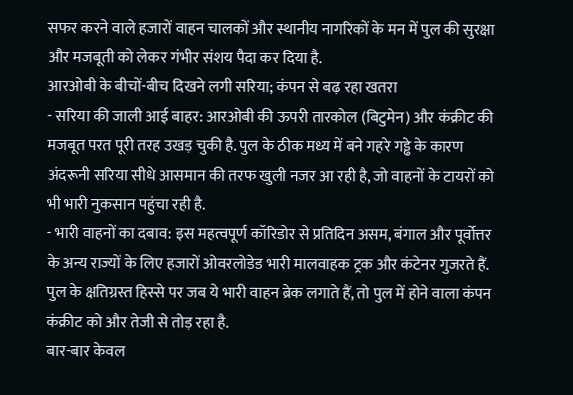सफर करने वाले हजारों वाहन चालकों और स्थानीय नागरिकों के मन में पुल की सुरक्षा और मजबूती को लेकर गंभीर संशय पैदा कर दिया है.
आरओबी के बीचों-बीच दिखने लगी सरिया; कंपन से बढ़ रहा खतरा
- सरिया की जाली आई बाहर: आरओबी की ऊपरी तारकोल (बिटुमेन) और कंक्रीट की मजबूत परत पूरी तरह उखड़ चुकी है. पुल के ठीक मध्य में बने गहरे गड्ढे के कारण अंदरूनी सरिया सीधे आसमान की तरफ खुली नजर आ रही है, जो वाहनों के टायरों को भी भारी नुकसान पहुंचा रही है.
- भारी वाहनों का दबाव: इस महत्वपूर्ण कॉरिडोर से प्रतिदिन असम, बंगाल और पूर्वोत्तर के अन्य राज्यों के लिए हजारों ओवरलोडेड भारी मालवाहक ट्रक और कंटेनर गुजरते हैं. पुल के क्षतिग्रस्त हिस्से पर जब ये भारी वाहन ब्रेक लगाते हैं, तो पुल में होने वाला कंपन कंक्रीट को और तेजी से तोड़ रहा है.
बार-बार केवल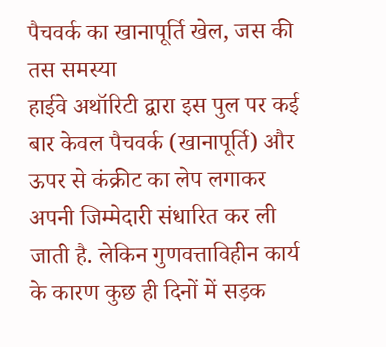पैचवर्क का खानापूर्ति खेल, जस की तस समस्या
हाईवे अथॉरिटी द्वारा इस पुल पर कई बार केवल पैचवर्क (खानापूर्ति) और ऊपर से कंक्रीट का लेप लगाकर अपनी जिम्मेदारी संधारित कर ली जाती है. लेकिन गुणवत्ताविहीन कार्य के कारण कुछ ही दिनों में सड़क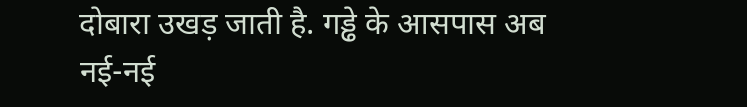दोबारा उखड़ जाती है. गड्ढे के आसपास अब नई-नई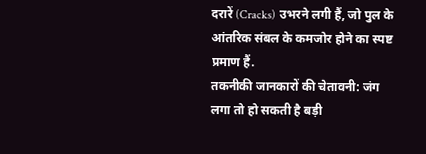दरारें (Cracks) उभरने लगी हैं, जो पुल के आंतरिक संबल के कमजोर होने का स्पष्ट प्रमाण हैं.
तकनीकी जानकारों की चेतावनी: जंग लगा तो हो सकती है बड़ी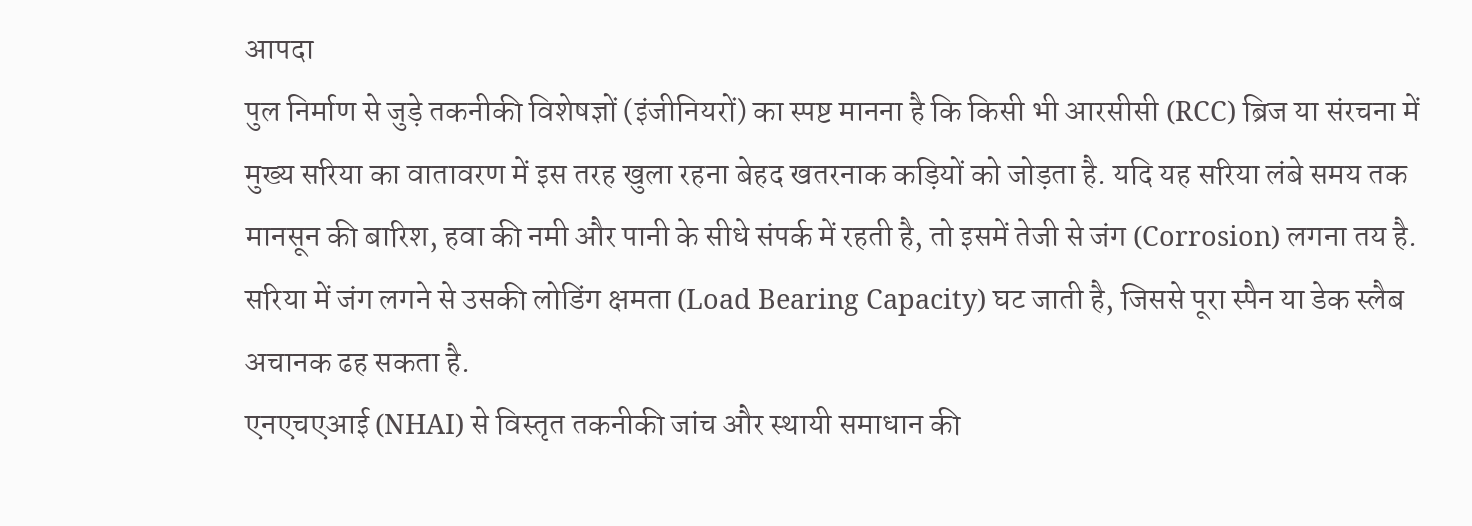आपदा
पुल निर्माण से जुड़े तकनीकी विशेषज्ञों (इंजीनियरों) का स्पष्ट मानना है कि किसी भी आरसीसी (RCC) ब्रिज या संरचना में मुख्य सरिया का वातावरण में इस तरह खुला रहना बेहद खतरनाक कड़ियों को जोड़ता है. यदि यह सरिया लंबे समय तक मानसून की बारिश, हवा की नमी और पानी के सीधे संपर्क में रहती है, तो इसमें तेजी से जंग (Corrosion) लगना तय है. सरिया में जंग लगने से उसकी लोडिंग क्षमता (Load Bearing Capacity) घट जाती है, जिससे पूरा स्पैन या डेक स्लैब अचानक ढह सकता है.
एनएचएआई (NHAI) से विस्तृत तकनीकी जांच और स्थायी समाधान की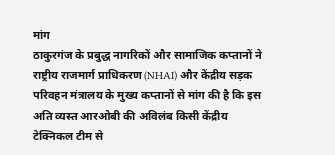मांग
ठाकुरगंज के प्रबुद्ध नागरिकों और सामाजिक कप्तानों ने राष्ट्रीय राजमार्ग प्राधिकरण (NHAI) और केंद्रीय सड़क परिवहन मंत्रालय के मुख्य कप्तानों से मांग की है कि इस अति व्यस्त आरओबी की अविलंब किसी केंद्रीय टेक्निकल टीम से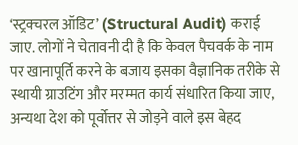‘स्ट्रक्चरल ऑडिट’ (Structural Audit) कराई जाए. लोगों ने चेतावनी दी है कि केवल पैचवर्क के नाम पर खानापूर्ति करने के बजाय इसका वैज्ञानिक तरीके से स्थायी ग्राउटिंग और मरम्मत कार्य संधारित किया जाए, अन्यथा देश को पूर्वोत्तर से जोड़ने वाले इस बेहद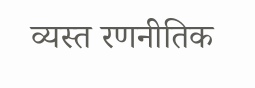व्यस्त रणनीतिक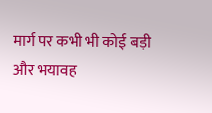मार्ग पर कभी भी कोई बड़ी और भयावह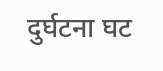दुर्घटना घट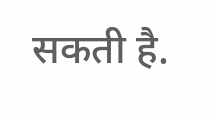सकती है.